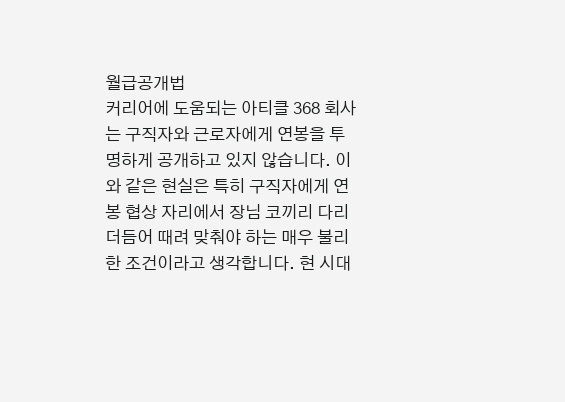월급공개법
커리어에 도움되는 아티클 368 회사는 구직자와 근로자에게 연봉을 투명하게 공개하고 있지 않습니다. 이와 같은 현실은 특히 구직자에게 연봉 협상 자리에서 장님 코끼리 다리 더듬어 때려 맞춰야 하는 매우 불리한 조건이라고 생각합니다. 현 시대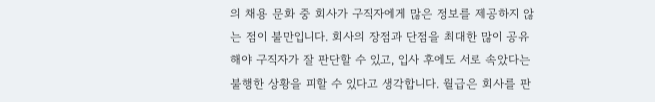의 채용 문화 중 회사가 구직자에게 많은 정보를 제공하지 않는 점이 불만입니다. 회사의 장점과 단점을 최대한 많이 공유해야 구직자가 잘 판단할 수 있고, 입사 후에도 서로 속았다는 불행한 상황을 피할 수 있다고 생각합니다. 월급은 회사를 판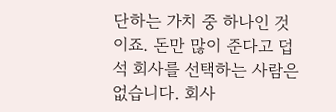단하는 가치 중 하나인 것이죠. 돈만 많이 준다고 덥석 회사를 선택하는 사람은 없습니다. 회사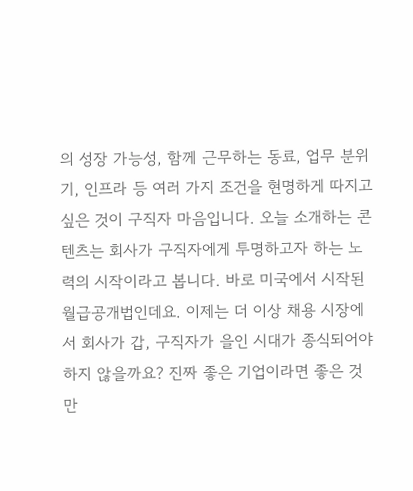의 성장 가능성, 함께 근무하는 동료, 업무 분위기, 인프라 등 여러 가지 조건을 현명하게 따지고 싶은 것이 구직자 마음입니다. 오늘 소개하는 콘텐츠는 회사가 구직자에게 투명하고자 하는 노력의 시작이라고 봅니다. 바로 미국에서 시작된 월급공개법인데요. 이제는 더 이상 채용 시장에서 회사가 갑, 구직자가 을인 시대가 종식되어야 하지 않을까요? 진짜 좋은 기업이라면 좋은 것만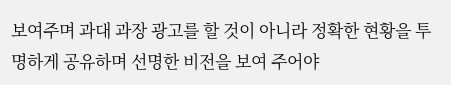보여주며 과대 과장 광고를 할 것이 아니라 정확한 현황을 투명하게 공유하며 선명한 비전을 보여 주어야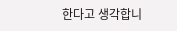한다고 생각합니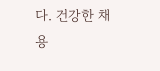다. 건강한 채용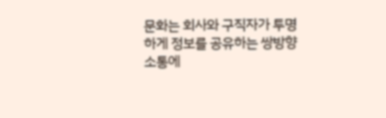문화는 회사와 구직자가 투명하게 정보를 공유하는 쌍방향 소통에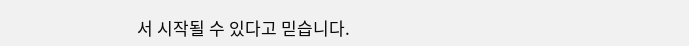서 시작될 수 있다고 믿습니다.